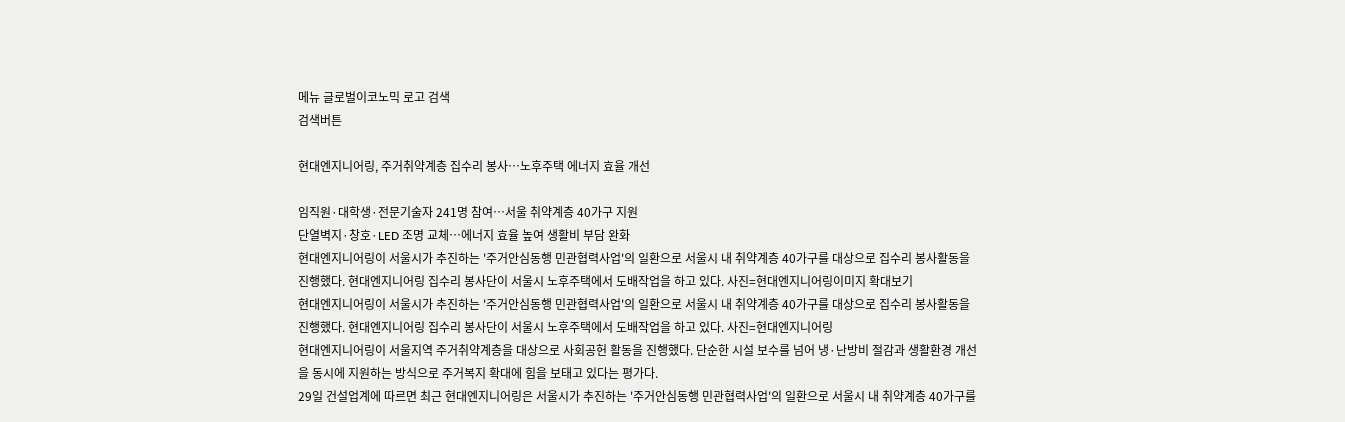메뉴 글로벌이코노믹 로고 검색
검색버튼

현대엔지니어링, 주거취약계층 집수리 봉사…노후주택 에너지 효율 개선

임직원·대학생·전문기술자 241명 참여…서울 취약계층 40가구 지원
단열벽지·창호·LED 조명 교체…에너지 효율 높여 생활비 부담 완화
현대엔지니어링이 서울시가 추진하는 '주거안심동행 민관협력사업'의 일환으로 서울시 내 취약계층 40가구를 대상으로 집수리 봉사활동을 진행했다. 현대엔지니어링 집수리 봉사단이 서울시 노후주택에서 도배작업을 하고 있다. 사진=현대엔지니어링이미지 확대보기
현대엔지니어링이 서울시가 추진하는 '주거안심동행 민관협력사업'의 일환으로 서울시 내 취약계층 40가구를 대상으로 집수리 봉사활동을 진행했다. 현대엔지니어링 집수리 봉사단이 서울시 노후주택에서 도배작업을 하고 있다. 사진=현대엔지니어링
현대엔지니어링이 서울지역 주거취약계층을 대상으로 사회공헌 활동을 진행했다. 단순한 시설 보수를 넘어 냉·난방비 절감과 생활환경 개선을 동시에 지원하는 방식으로 주거복지 확대에 힘을 보태고 있다는 평가다.
29일 건설업계에 따르면 최근 현대엔지니어링은 서울시가 추진하는 '주거안심동행 민관협력사업'의 일환으로 서울시 내 취약계층 40가구를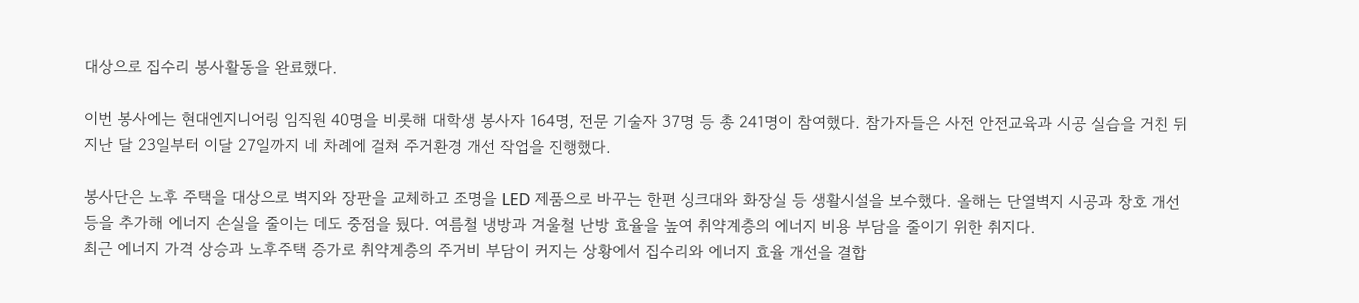대상으로 집수리 봉사활동을 완료했다.

이번 봉사에는 현대엔지니어링 임직원 40명을 비롯해 대학생 봉사자 164명, 전문 기술자 37명 등 총 241명이 참여했다. 참가자들은 사전 안전교육과 시공 실습을 거친 뒤 지난 달 23일부터 이달 27일까지 네 차례에 걸쳐 주거환경 개선 작업을 진행했다.

봉사단은 노후 주택을 대상으로 벽지와 장판을 교체하고 조명을 LED 제품으로 바꾸는 한편 싱크대와 화장실 등 생활시설을 보수했다. 올해는 단열벽지 시공과 창호 개선 등을 추가해 에너지 손실을 줄이는 데도 중점을 뒀다. 여름철 냉방과 겨울철 난방 효율을 높여 취약계층의 에너지 비용 부담을 줄이기 위한 취지다.
최근 에너지 가격 상승과 노후주택 증가로 취약계층의 주거비 부담이 커지는 상황에서 집수리와 에너지 효율 개선을 결합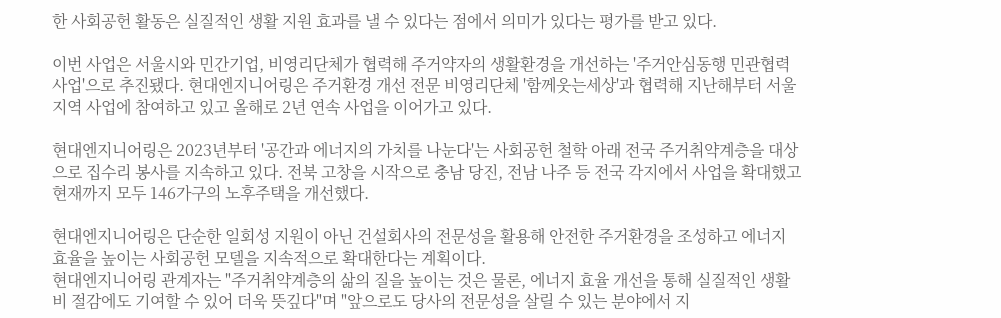한 사회공헌 활동은 실질적인 생활 지원 효과를 낼 수 있다는 점에서 의미가 있다는 평가를 받고 있다.

이번 사업은 서울시와 민간기업, 비영리단체가 협력해 주거약자의 생활환경을 개선하는 '주거안심동행 민관협력사업'으로 추진됐다. 현대엔지니어링은 주거환경 개선 전문 비영리단체 '함께웃는세상'과 협력해 지난해부터 서울지역 사업에 참여하고 있고 올해로 2년 연속 사업을 이어가고 있다.

현대엔지니어링은 2023년부터 '공간과 에너지의 가치를 나눈다'는 사회공헌 철학 아래 전국 주거취약계층을 대상으로 집수리 봉사를 지속하고 있다. 전북 고창을 시작으로 충남 당진, 전남 나주 등 전국 각지에서 사업을 확대했고 현재까지 모두 146가구의 노후주택을 개선했다.

현대엔지니어링은 단순한 일회성 지원이 아닌 건설회사의 전문성을 활용해 안전한 주거환경을 조성하고 에너지 효율을 높이는 사회공헌 모델을 지속적으로 확대한다는 계획이다.
현대엔지니어링 관계자는 "주거취약계층의 삶의 질을 높이는 것은 물론, 에너지 효율 개선을 통해 실질적인 생활비 절감에도 기여할 수 있어 더욱 뜻깊다"며 "앞으로도 당사의 전문성을 살릴 수 있는 분야에서 지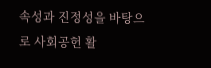속성과 진정성을 바탕으로 사회공헌 활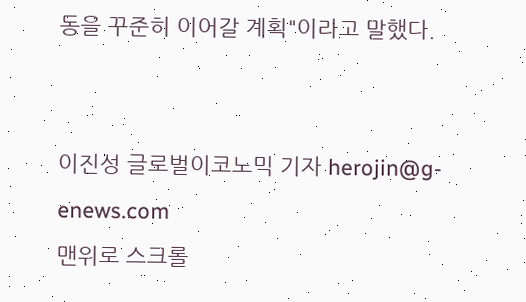동을 꾸준히 이어갈 계획"이라고 말했다.


이진성 글로벌이코노믹 기자 herojin@g-enews.com
맨위로 스크롤